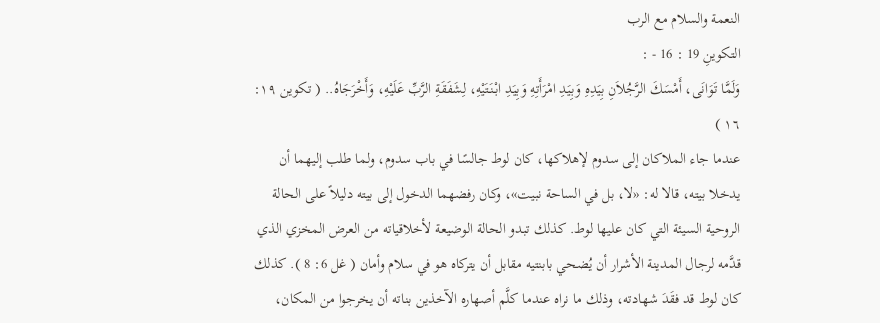النعمة والسلام مع الرب
التكوينِ 19 : 16 - :
وَلَمَّا تَوَانَى، أَمْسَكَ الرَّجُلاَنِ بِيَدِهِ وَبِيَدِ امْرَأَتِهِ وَبِيَدِ ابْنَتَيْهِ، لِشَفَقَةِ الرَّبِّ عَلَيْهِ، وَأَخْرَجَاهُ.. ( تكوين ١٩: ١٦ )
عندما جاء الملاكان إلى سدوم لإهلاكها، كان لوط جالسًا في باب سدوم، ولما طلب إليهما أن يدخلا بيته، قالا له: «لا، بل في الساحة نبيت»، وكان رفضهما الدخول إلى بيته دليلاً على الحالة الروحية السيئة التي كان عليها لوط. كذلك تبدو الحالة الوضيعة لأخلاقياته من العرض المخزي الذي قدَّمه لرجال المدينة الأشرار أن يُضحي بابنتيه مقابل أن يتركاه هو في سلام وأمان ( غل 6: 8 ). كذلك كان لوط قد فقَدَ شهادته، وذلك ما نراه عندما كلَّم أصهاره الآخذين بناته أن يخرجوا من المكان،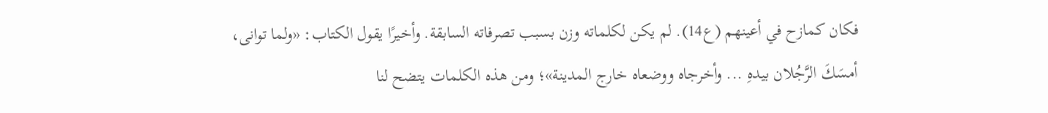فكان كمازح في أعينهم (ع14). لم يكن لكلماته وزن بسبب تصرفاته السابقة. وأخيرًا يقول الكتاب: «ولما توانى، أمسَكَ الرَّجُلان بيدهِ ... وأخرجاه ووضعاه خارج المدينة»؛ ومن هذه الكلمات يتضح لنا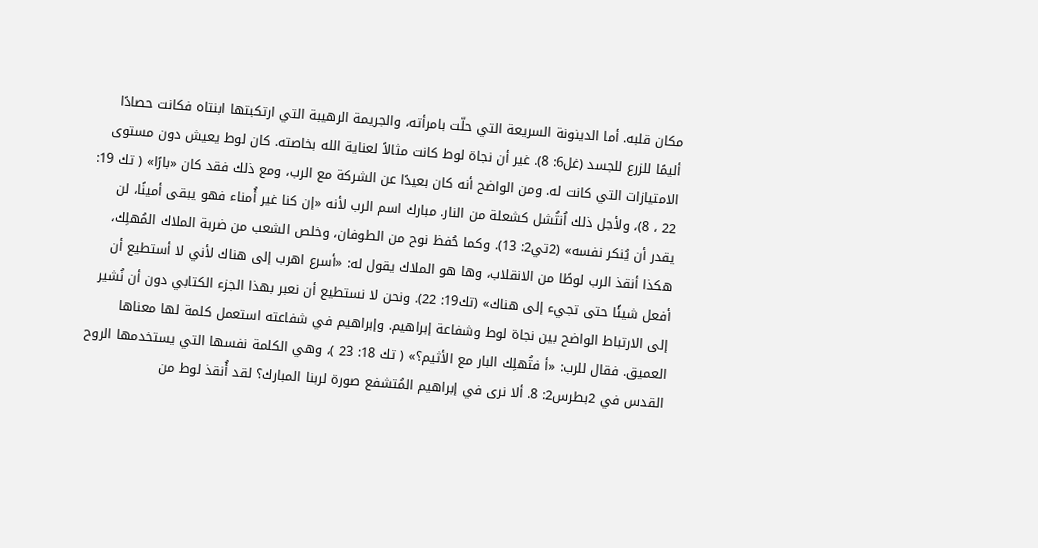مكان قلبه. أما الدينونة السريعة التي حلّت بامرأته، والجريمة الرهيبة التي ارتكبتها ابنتاه فكانت حصادًا أليمًا للزرع للجسد (غل6: 8). غير أن نجاة لوط كانت مثالاً لعناية الله بخاصته. كان لوط يعيش دون مستوى الامتيازات التي كانت له. ومن الواضح أنه كان بعيدًا عن الشركة مع الرب، ومع ذلك فقد كان «بارًا» ( تك 19: 22 ، 8)، ولأجل ذلك اُنتُشل كشعلة من النار. مبارك اسم الرب لأنه «إن كنا غير أُمناء فهو يبقى أمينًا، لن يقدر أن يُنكر نفسه» (2تي2: 13). وكما حُفظ نوح من الطوفان، وخلص الشعب من ضربة الملاك المُهلِك، هكذا أنقذ الرب لوطًا من الانقلاب، وها هو الملاك يقول له: «أسرع اهرب إلى هناك لأني لا أستطيع أن أفعل شيئًا حتى تجيء إلى هناك» (تك19: 22). ونحن لا نستطيع أن نعبر بهذا الجزء الكتابي دون أن نُشير إلى الارتباط الواضح بين نجاة لوط وشفاعة إبراهيم. وإبراهيم في شفاعته استعمل كلمة لها معناها العميق. فقال للرب: «أ فتُهلِك البار مع الأثيم؟» ( تك 18: 23 )، وهي الكلمة نفسها التي يستخدمها الروح القدس في 2بطرس2: 8. ألا نرى في إبراهيم المُتشفع صورة لربنا المبارك؟ لقد أُنقذ لوط من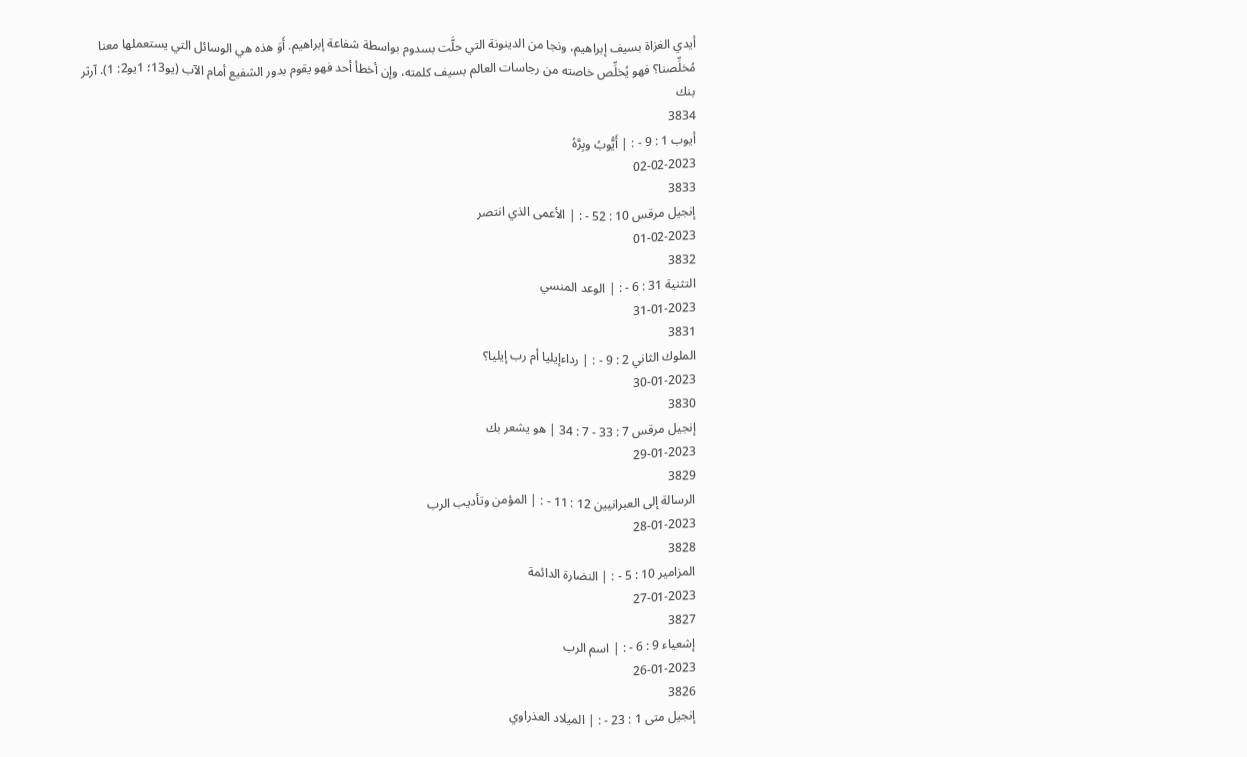أيدي الغزاة بسيف إبراهيم، ونجا من الدينونة التي حلَّت بسدوم بواسطة شفاعة إبراهيم. أَوَ هذه هي الوسائل التي يستعملها معنا مُخلِّصنا؟ فهو يُخلِّص خاصته من رجاسات العالم بسيف كلمته، وإن أخطأ أحد فهو يقوم بدور الشفيع أمام الآب (يو13؛ 1يو2: 1). آرثر بنك
3834
أيوب 1 : 9 - : | أَيُّوبُ وبِرَّهُ
02-02-2023
3833
إنجيل مرقس 10 : 52 - : | الأعمى الذي انتصر
01-02-2023
3832
التثنية 31 : 6 - : | الوعد المنسي
31-01-2023
3831
الملوك الثاني 2 : 9 - : | رداءإيليا أم رب إيليا؟
30-01-2023
3830
إنجيل مرقس 7 : 33 - 7 : 34 | هو يشعر بك
29-01-2023
3829
الرسالة إلى العبرانيين 12 : 11 - : | المؤمن وتأديب الرب
28-01-2023
3828
المزامير 10 : 5 - : | النضارة الدائمة
27-01-2023
3827
إشعياء 9 : 6 - : | اسم الرب
26-01-2023
3826
إنجيل متى 1 : 23 - : | الميلاد العذراوي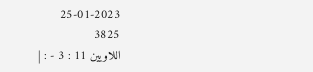25-01-2023
3825
اللاويين 11 : 3 - : |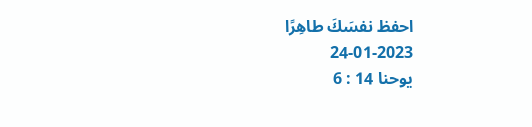احفظ نفسَكَ طاهِرًا
24-01-2023
يوحنا 14 : 6